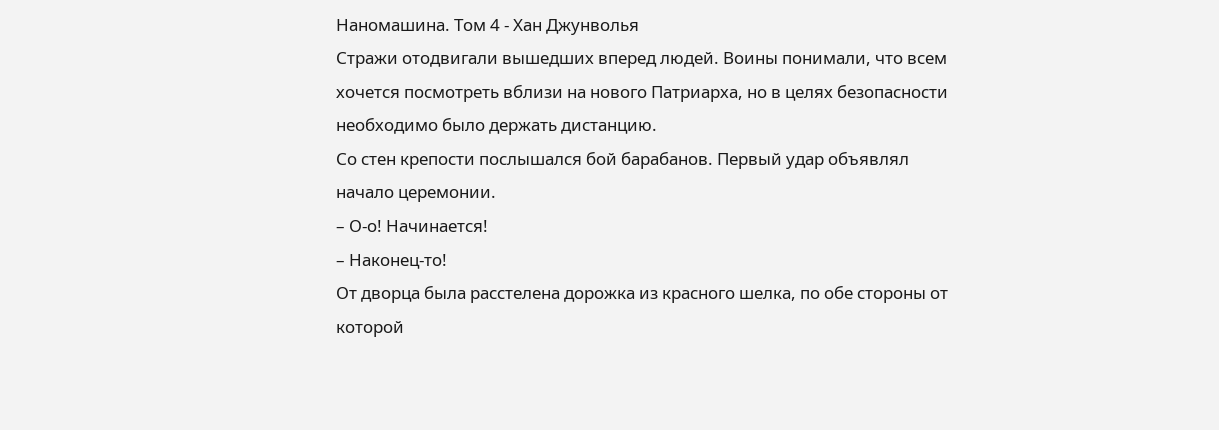Наномашина. Том 4 - Хан Джунволья
Стражи отодвигали вышедших вперед людей. Воины понимали, что всем хочется посмотреть вблизи на нового Патриарха, но в целях безопасности необходимо было держать дистанцию.
Со стен крепости послышался бой барабанов. Первый удар объявлял начало церемонии.
– О-о! Начинается!
– Наконец-то!
От дворца была расстелена дорожка из красного шелка, по обе стороны от которой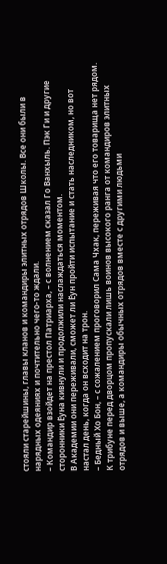стояли старейшины, главы кланов и командиры элитных отрядов Школы. Все они были в нарядных одеяниях и почтительно чего-то ждали.
– Командир взойдет на престол Патриарха, – с волнением сказал Го Ванхыль. Пэк Ги и другие сторонники Ёуна кивнули и продолжили наслаждаться моментом.
В Академии они переживали, сможет ли Ёун пройти испытание и стать наследником, но вот настал день, когда он всходит на трон.
– Бедный Хо Бон, – с сожалением проговорил Сама Чхак, переживая что его товарища нет рядом.
К трибуне перед дворцом пропускали лишь воинов высокого ранга от командиров элитных отрядов и выше, а командиры обычных отрядов вместе с другими людьми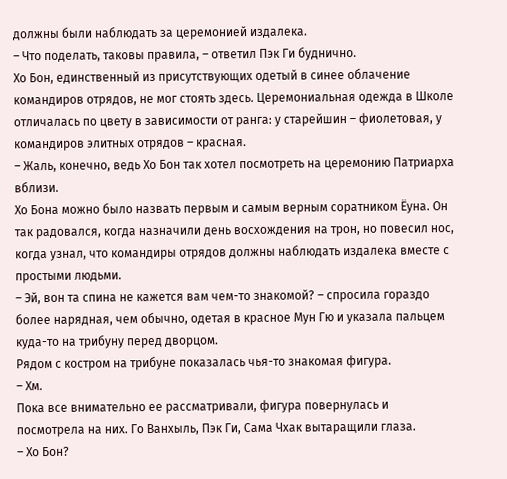должны были наблюдать за церемонией издалека.
– Что поделать, таковы правила, – ответил Пэк Ги буднично.
Хо Бон, единственный из присутствующих одетый в синее облачение командиров отрядов, не мог стоять здесь. Церемониальная одежда в Школе отличалась по цвету в зависимости от ранга: у старейшин – фиолетовая, у командиров элитных отрядов – красная.
– Жаль, конечно, ведь Хо Бон так хотел посмотреть на церемонию Патриарха вблизи.
Хо Бона можно было назвать первым и самым верным соратником Ёуна. Он так радовался, когда назначили день восхождения на трон, но повесил нос, когда узнал, что командиры отрядов должны наблюдать издалека вместе с простыми людьми.
– Эй, вон та спина не кажется вам чем-то знакомой? – спросила гораздо более нарядная, чем обычно, одетая в красное Мун Гю и указала пальцем куда-то на трибуну перед дворцом.
Рядом с костром на трибуне показалась чья-то знакомая фигура.
– Хм.
Пока все внимательно ее рассматривали, фигура повернулась и посмотрела на них. Го Ванхыль, Пэк Ги, Сама Чхак вытаращили глаза.
– Хо Бон?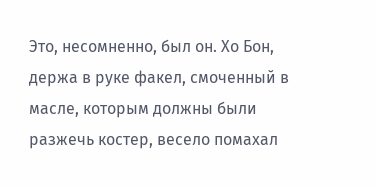Это, несомненно, был он. Хо Бон, держа в руке факел, смоченный в масле, которым должны были разжечь костер, весело помахал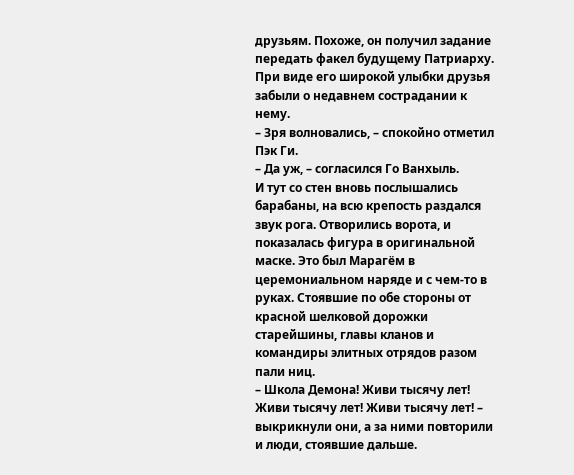друзьям. Похоже, он получил задание передать факел будущему Патриарху. При виде его широкой улыбки друзья забыли о недавнем сострадании к нему.
– Зря волновались, – спокойно отметил Пэк Ги.
– Да уж, – согласился Го Ванхыль.
И тут со стен вновь послышались барабаны, на всю крепость раздался звук рога. Отворились ворота, и показалась фигура в оригинальной маске. Это был Марагём в церемониальном наряде и с чем-то в руках. Стоявшие по обе стороны от красной шелковой дорожки старейшины, главы кланов и командиры элитных отрядов разом пали ниц.
– Школа Демона! Живи тысячу лет! Живи тысячу лет! Живи тысячу лет! – выкрикнули они, а за ними повторили и люди, стоявшие дальше.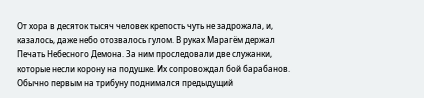От хора в десяток тысяч человек крепость чуть не задрожала, и, казалось, даже небо отозвалось гулом. В руках Марагём держал Печать Небесного Демона. За ним проследовали две служанки, которые несли корону на подушке. Их сопровождал бой барабанов. Обычно первым на трибуну поднимался предыдущий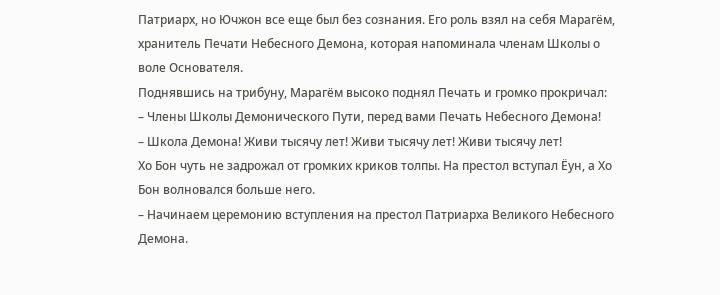Патриарх, но Ючжон все еще был без сознания. Его роль взял на себя Марагём, хранитель Печати Небесного Демона, которая напоминала членам Школы о воле Основателя.
Поднявшись на трибуну, Марагём высоко поднял Печать и громко прокричал:
– Члены Школы Демонического Пути, перед вами Печать Небесного Демона!
– Школа Демона! Живи тысячу лет! Живи тысячу лет! Живи тысячу лет!
Хо Бон чуть не задрожал от громких криков толпы. На престол вступал Ёун, а Хо Бон волновался больше него.
– Начинаем церемонию вступления на престол Патриарха Великого Небесного Демона.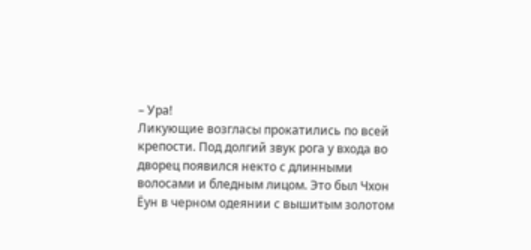– Ура!
Ликующие возгласы прокатились по всей крепости. Под долгий звук рога у входа во дворец появился некто с длинными волосами и бледным лицом. Это был Чхон Ёун в черном одеянии с вышитым золотом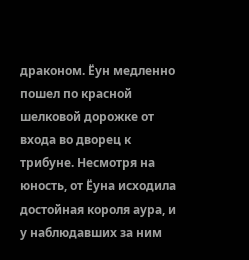драконом. Ёун медленно пошел по красной шелковой дорожке от входа во дворец к трибуне. Несмотря на юность, от Ёуна исходила достойная короля аура, и у наблюдавших за ним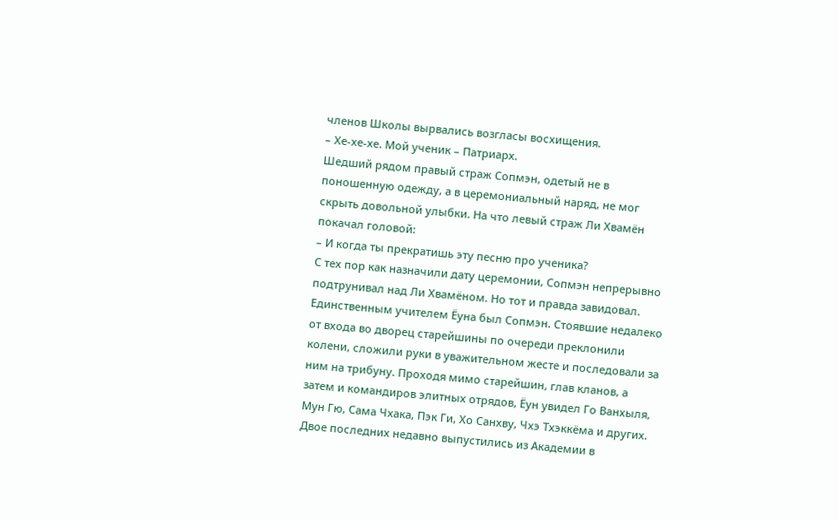членов Школы вырвались возгласы восхищения.
– Хе-хе-хе. Мой ученик – Патриарх.
Шедший рядом правый страж Сопмэн, одетый не в поношенную одежду, а в церемониальный наряд, не мог скрыть довольной улыбки. На что левый страж Ли Хвамён покачал головой:
– И когда ты прекратишь эту песню про ученика?
С тех пор как назначили дату церемонии, Сопмэн непрерывно подтрунивал над Ли Хвамёном. Но тот и правда завидовал. Единственным учителем Ёуна был Сопмэн. Стоявшие недалеко от входа во дворец старейшины по очереди преклонили колени, сложили руки в уважительном жесте и последовали за ним на трибуну. Проходя мимо старейшин, глав кланов, а затем и командиров элитных отрядов, Ёун увидел Го Ванхыля, Мун Гю, Сама Чхака, Пэк Ги, Хо Санхву, Чхэ Тхэккёма и других. Двое последних недавно выпустились из Академии в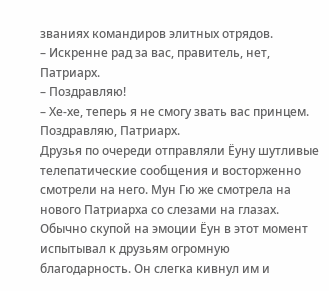званиях командиров элитных отрядов.
– Искренне рад за вас, правитель, нет, Патриарх.
– Поздравляю!
– Хе-хе, теперь я не смогу звать вас принцем. Поздравляю, Патриарх.
Друзья по очереди отправляли Ёуну шутливые телепатические сообщения и восторженно смотрели на него. Мун Гю же смотрела на нового Патриарха со слезами на глазах. Обычно скупой на эмоции Ёун в этот момент испытывал к друзьям огромную благодарность. Он слегка кивнул им и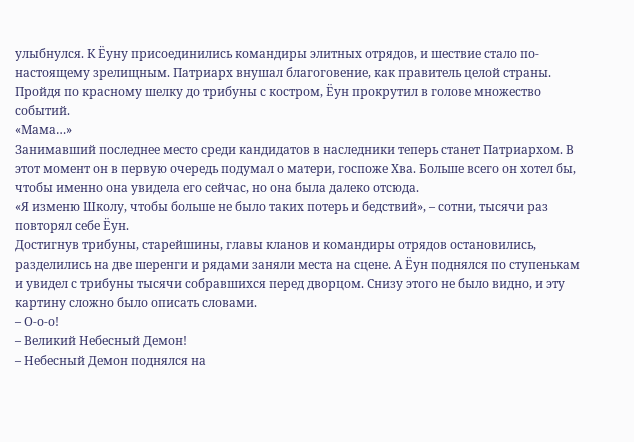улыбнулся. К Ёуну присоединились командиры элитных отрядов, и шествие стало по-настоящему зрелищным. Патриарх внушал благоговение, как правитель целой страны. Пройдя по красному шелку до трибуны с костром, Ёун прокрутил в голове множество событий.
«Мама…»
Занимавший последнее место среди кандидатов в наследники теперь станет Патриархом. В этот момент он в первую очередь подумал о матери, госпоже Хва. Больше всего он хотел бы, чтобы именно она увидела его сейчас, но она была далеко отсюда.
«Я изменю Школу, чтобы больше не было таких потерь и бедствий», – сотни, тысячи раз повторял себе Ёун.
Достигнув трибуны, старейшины, главы кланов и командиры отрядов остановились, разделились на две шеренги и рядами заняли места на сцене. А Ёун поднялся по ступенькам и увидел с трибуны тысячи собравшихся перед дворцом. Снизу этого не было видно, и эту картину сложно было описать словами.
– О-о-о!
– Великий Небесный Демон!
– Небесный Демон поднялся на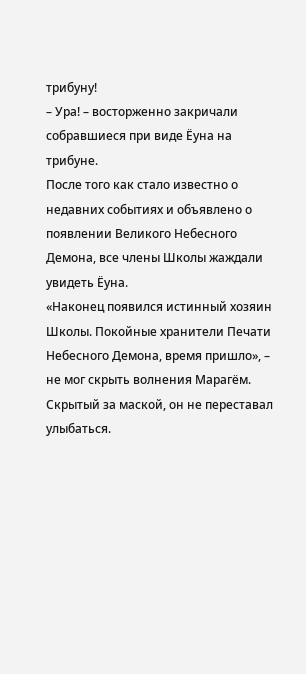трибуну!
– Ура! – восторженно закричали собравшиеся при виде Ёуна на трибуне.
После того как стало известно о недавних событиях и объявлено о появлении Великого Небесного Демона, все члены Школы жаждали увидеть Ёуна.
«Наконец появился истинный хозяин Школы. Покойные хранители Печати Небесного Демона, время пришло», – не мог скрыть волнения Марагём.
Скрытый за маской, он не переставал улыбаться.